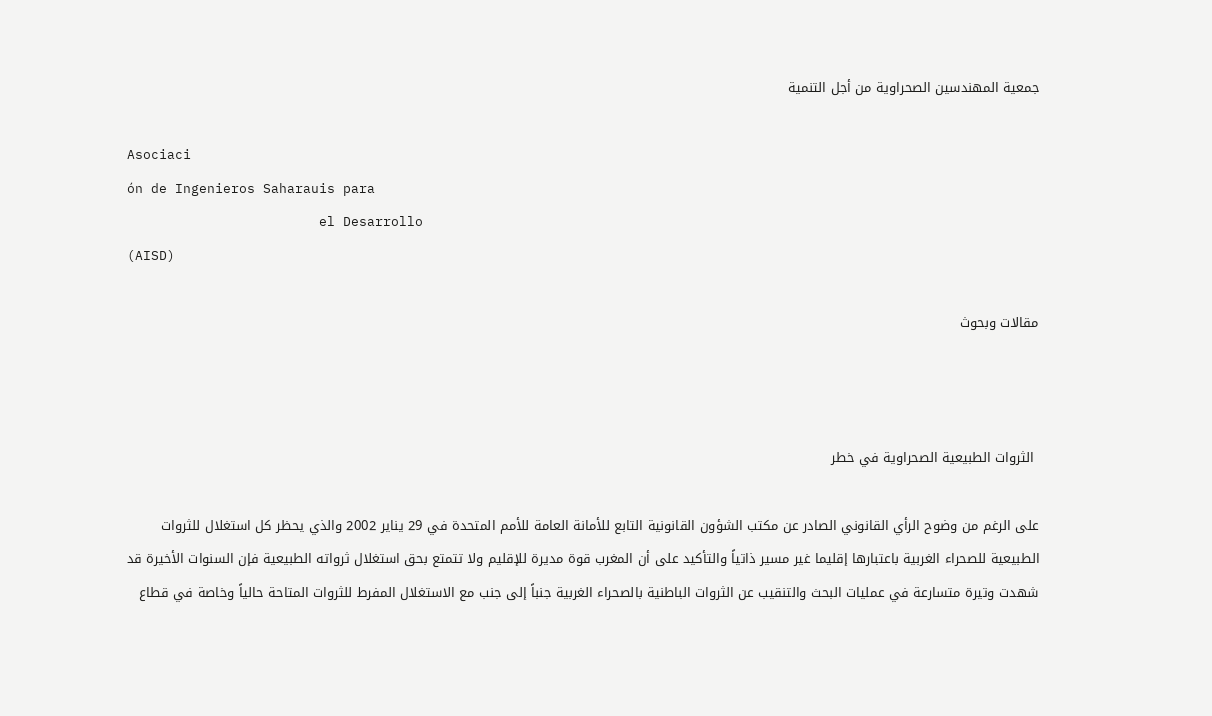جمعية المهندسين الصحراوية من أجل التنمية

Asociaci
ón de Ingenieros Saharauis para
                        el Desarrollo
(AISD)

مقالات وبحوث



 الثروات الطبيعية الصحراوية في خطر

على الرغم من وضوح الرأي القانوني الصادر عن مكتب الشؤون القانونية التابع للأمانة العامة للأمم المتحدة في 29 يناير 2002 والذي يحظر كل استغلال للثروات الطبيعية للصحراء الغربية باعتبارها إقليما غير مسير ذاتياً والتأكيد على أن المغرب قوة مديرة للإقليم ولا تتمتع بحق استغلال ثرواته الطبيعية فإن السنوات الأخيرة قد شهدت وتيرة متسارعة في عمليات البحث والتنقيب عن الثروات الباطنية بالصحراء الغربية جنباً إلى جنب مع الاستغلال المفرط للثروات المتاحة حالياً وخاصة في قطاع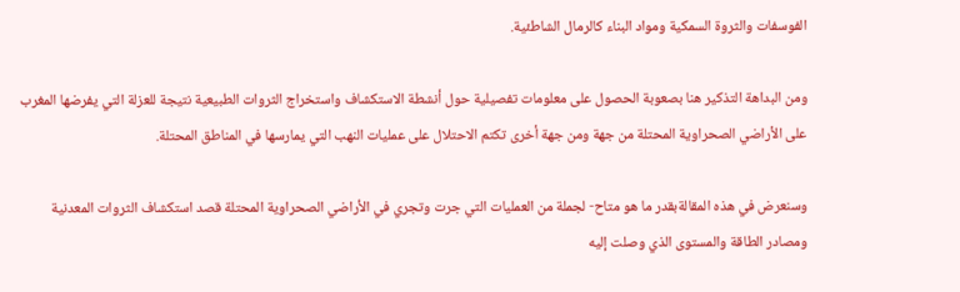الفوسفات والثروة السمكية ومواد البناء كالرمال الشاطئية.

ومن البداهة التذكير هنا بصعوبة الحصول على معلومات تفصيلية حول أنشطة الاستكشاف واستخراج الثروات الطبيعية نتيجة للعزلة التي يفرضها المغرب على الأراضي الصحراوية المحتلة من جهة ومن جهة أخرى تكتم الاحتلال على عمليات النهب التي يمارسها في المناطق المحتلة.

وسنعرض في هذه المقالةبقدر ما هو متاح- لجملة من العمليات التي جرت وتجري في الأراضي الصحراوية المحتلة قصد استكشاف الثروات المعدنية ومصادر الطاقة والمستوى الذي وصلت إليه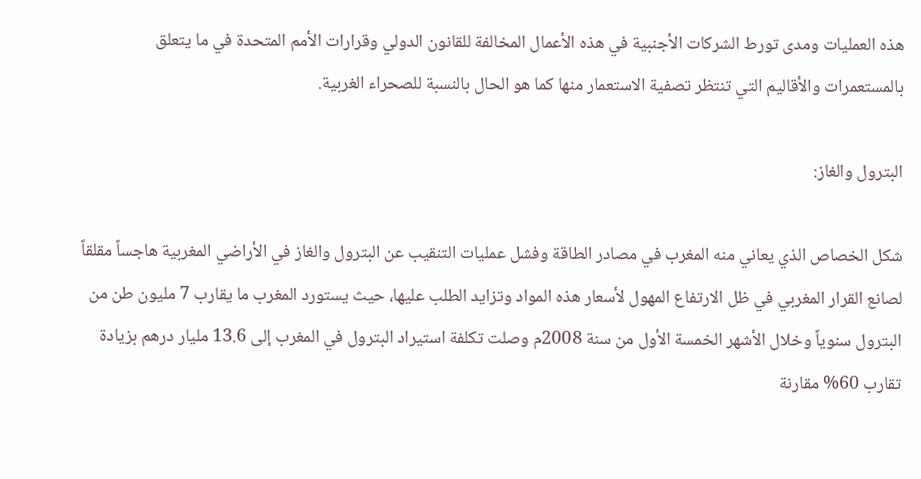هذه العمليات ومدى تورط الشركات الأجنبية في هذه الأعمال المخالفة للقانون الدولي وقرارات الأمم المتحدة في ما يتعلق بالمستعمرات والأقاليم التي تنتظر تصفية الاستعمار منها كما هو الحال بالنسبة للصحراء الغربية.

البترول والغاز:

شكل الخصاص الذي يعاني منه المغرب في مصادر الطاقة وفشل عمليات التنقيب عن البترول والغاز في الأراضي المغربية هاجساً مقلقاً لصانع القرار المغربي في ظل الارتفاع المهول لأسعار هذه المواد وتزايد الطلب عليها، حيث يستورد المغرب ما يقارب 7 مليون طن من البترول سنوياً وخلال الأشهر الخمسة الأول من سنة 2008م وصلت تكلفة استيراد البترول في المغرب إلى 13.6 مليار درهم بزيادة تقارب 60% مقارنة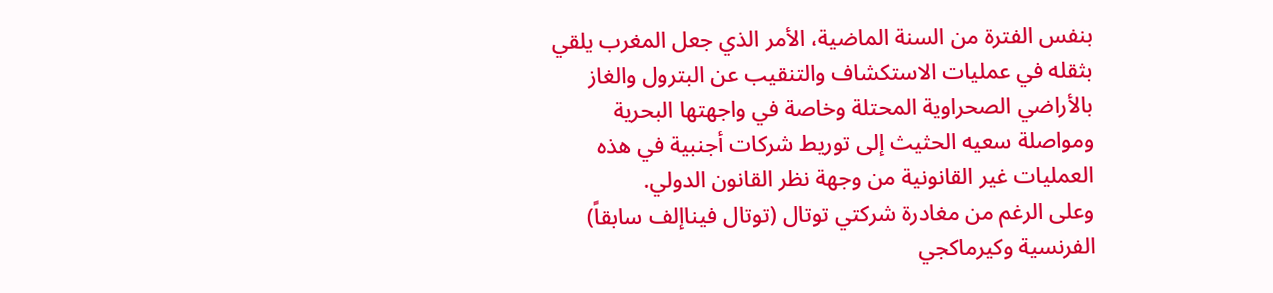بنفس الفترة من السنة الماضية، الأمر الذي جعل المغرب يلقي بثقله في عمليات الاستكشاف والتنقيب عن البترول والغاز بالأراضي الصحراوية المحتلة وخاصة في واجهتها البحرية ومواصلة سعيه الحثيث إلى توريط شركات أجنبية في هذه العمليات غير القانونية من وجهة نظر القانون الدولي.
وعلى الرغم من مغادرة شركتي توتال (توتال فيناإلف سابقاً) الفرنسية وكيرماكجي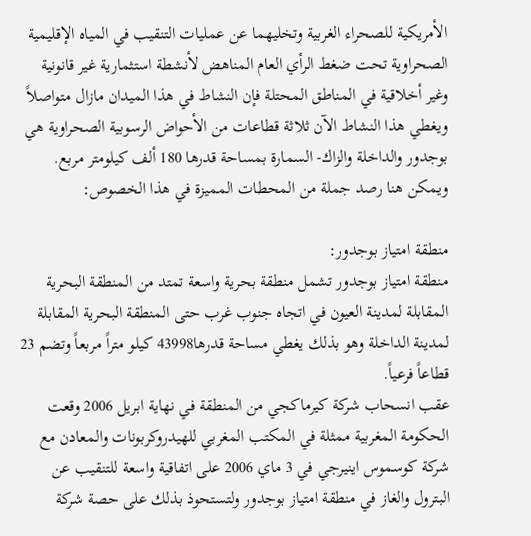الأمريكية للصحراء الغربية وتخليهما عن عمليات التنقيب في المياه الإقليمية الصحراوية تحت ضغط الرأي العام المناهض لأنشطة استثمارية غير قانونية وغير أخلاقية في المناطق المحتلة فإن النشاط في هذا الميدان مازال متواصلاً ويغطي هذا النشاط الآن ثلاثة قطاعات من الأحواض الرسوبية الصحراوية هي بوجدور والداخلة والزاك- السمارة بمساحة قدرها 180 ألف كيلومتر مربع.
ويمكن هنا رصد جملة من المحطات المميزة في هذا الخصوص:

منطقة امتياز بوجدور:
منطقة امتياز بوجدور تشمل منطقة بحرية واسعة تمتد من المنطقة البحرية المقابلة لمدينة العيون في اتجاه جنوب غرب حتى المنطقة البحرية المقابلة لمدينة الداخلة وهو بذلك يغطي مساحة قدرها43998 كيلو متراً مربعاً وتضم 23 قطاعاً فرعياً.
عقب انسحاب شركة كيرماكجي من المنطقة في نهاية ابريل 2006 وقعت الحكومة المغربية ممثلة في المكتب المغربي للهيدروكربونات والمعادن مع شركة كوسموس اينيرجي في 3 ماي 2006 على اتفاقية واسعة للتنقيب عن البترول والغاز في منطقة امتياز بوجدور ولتستحوذ بذلك على حصة شركة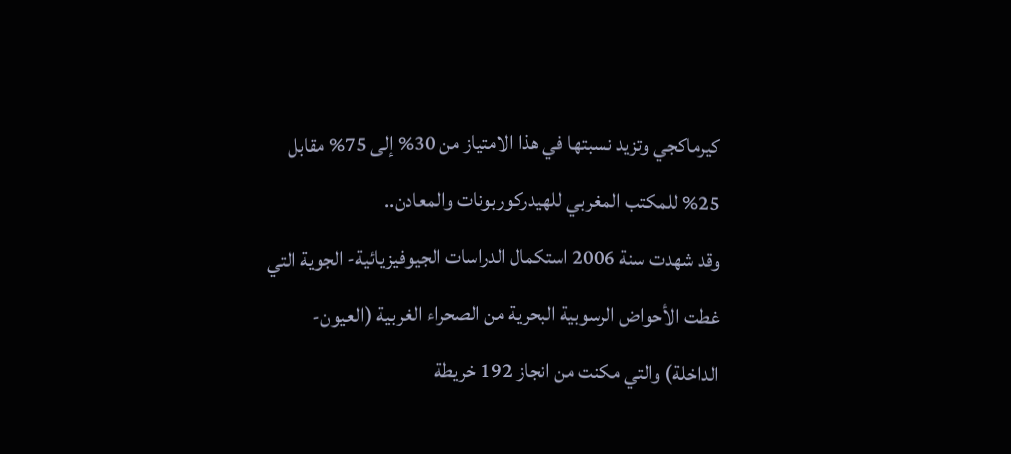كيرماكجي وتزيد نسبتها في هذا الامتياز من 30% إلى 75% مقابل 25% للمكتب المغربي للهيدركوربونات والمعادن..
وقد شهدت سنة 2006 استكمال الدراسات الجيوفيزيائية- الجوية التي غطت الأحواض الرسوبية البحرية من الصحراء الغربية (العيون- الداخلة) والتي مكنت من انجاز 192 خريطة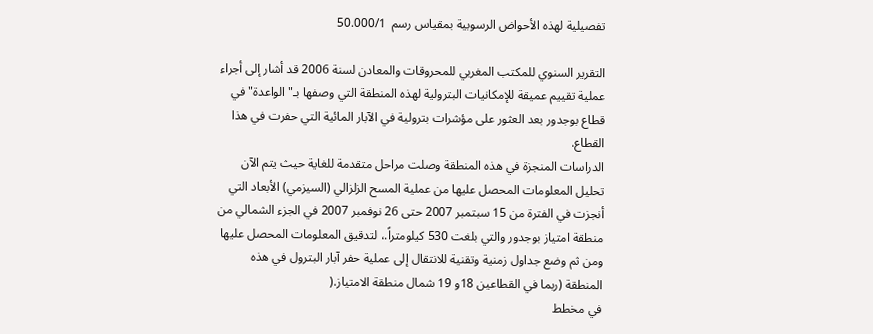تفصيلية لهذه الأحواض الرسوبية بمقياس رسم  50.000/1

التقرير السنوي للمكتب المغربي للمحروقات والمعادن لسنة 2006 قد أشار إلى أجراء عملية تقييم عميقة للإمكانيات البترولية لهذه المنطقة التي وصفها بـ"الواعدة" في قطاع بوجدور بعد العثور على مؤشرات بترولية في الآبار المائية التي حفرت في هذا القطاع.
الدراسات المنجزة في هذه المنطقة وصلت مراحل متقدمة للغاية حيث يتم الآن تحليل المعلومات المحصل عليها من عملية المسح الزلزالي (السيزمي) الأبعاد التي أنجزت في الفترة من 15 سبتمبر 2007 حتى 26 نوفمبر 2007 في الجزء الشمالي من منطقة امتياز بوجدور والتي بلغت 530 كيلومتراً.، لتدقيق المعلومات المحصل عليها ومن ثم وضع جداول زمنية وتقنية للانتقال إلى عملية حفر آبار البترول في هذه المنطقة (ربما في القطاعين 18و 19 شمال منطقة الامتياز.(
في مخطط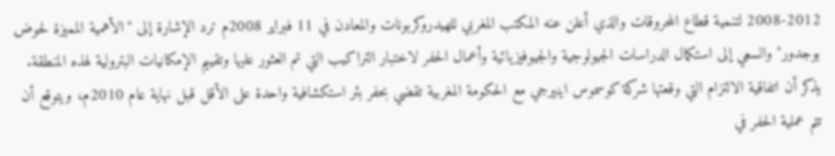2008-2012 لتنمية قطاع المحروقات والذي أعلن عنه المكتب المغربي للهيدروكربونات والمعادن في 11 فبراير 2008م ترد الإشارة إلى "الأهمية المميزة لحوض بوجدور" والسعي إلى استكمال الدراسات الجيولوجية والجيوفيزيائية وأعمال الحفر لاختبار التراكيب التي تم العثور عليها وتقييم الإمكانيات البترولية لهذه المنطقة.
يذكر أن اتفاقية الالتزام التي وقعتها شركة كوسموس اينيرجي مع الحكومة المغربية تقضي بحفر بئر استكشافية واحدة على الأقل قبل نهاية عام 2010م، ويتوقع أن تتم عملية الحفر في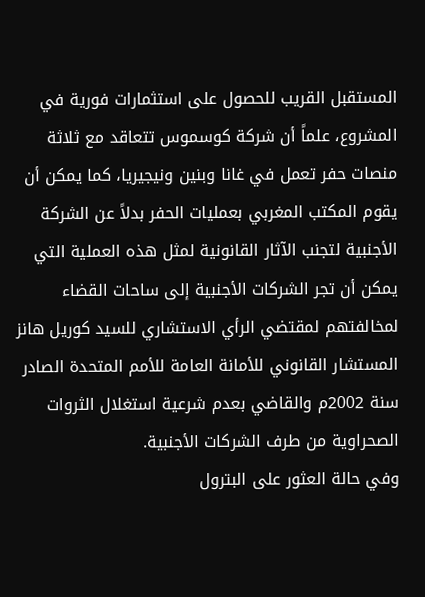المستقبل القريب للحصول على استثمارات فورية في المشروع، علماً أن شركة كوسموس تتعاقد مع ثلاثة منصات حفر تعمل في غانا وبنين ونيجيريا، كما يمكن أن يقوم المكتب المغربي بعمليات الحفر بدلاً عن الشركة الأجنبية لتجنب الآثار القانونية لمثل هذه العملية التي يمكن أن تجر الشركات الأجنبية إلى ساحات القضاء لمخالفتهم لمقتضي الرأي الاستشاري للسيد كوريل هانز المستشار القانوني للأمانة العامة للأمم المتحدة الصادر سنة 2002م والقاضي بعدم شرعية استغلال الثروات الصحراوية من طرف الشركات الأجنبية.
وفي حالة العثور على البترول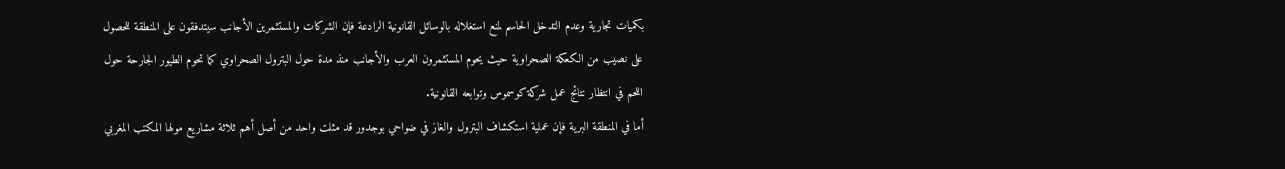بكميات تجارية وعدم التدخل الحاسم لمنع استغلاله بالوسائل القانونية الرادعة فإن الشركات والمستثمرين الأجانب سيتدفقون على المنطقة للحصول على نصيب من الكعكة الصحراوية حيث يحوم المستثمرون العرب والأجانب منذ مدة حول البترول الصحراوي كما تحوم الطيور الجارحة حول اللحم في انتظار نتائج عمل شركة كوسموس وتوابعه القانونية.
أما في المنطقة البرية فإن عملية استكشاف البترول والغاز في ضواحي بوجدور قد مثلت واحد من أصل أهم ثلاثة مشاريع مولها المكتب المغربي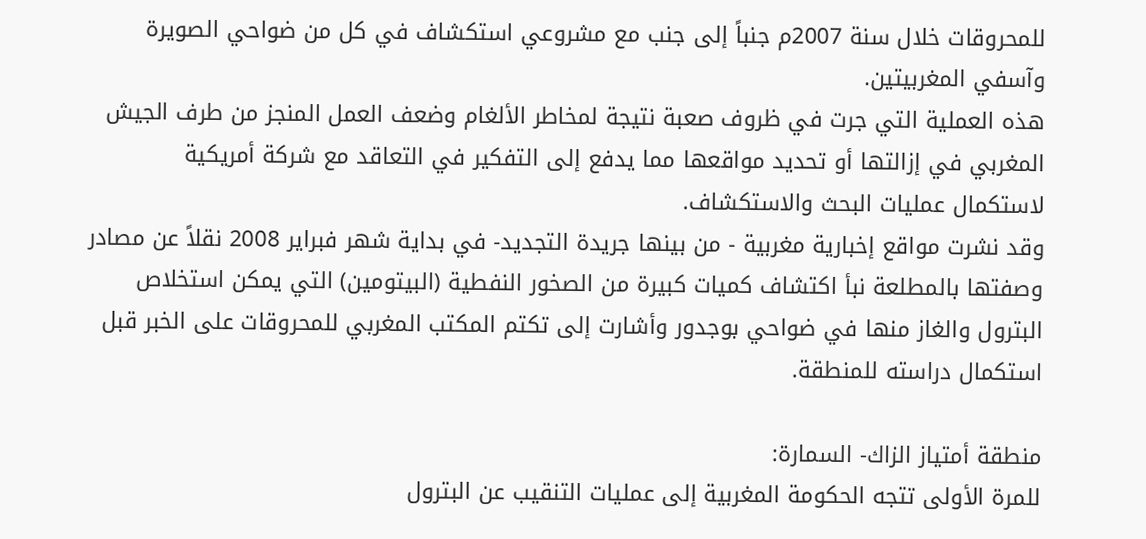للمحروقات خلال سنة 2007م جنباً إلى جنب مع مشروعي استكشاف في كل من ضواحي الصويرة وآسفي المغربيتين.
هذه العملية التي جرت في ظروف صعبة نتيجة لمخاطر الألغام وضعف العمل المنجز من طرف الجيش المغربي في إزالتها أو تحديد مواقعها مما يدفع إلى التفكير في التعاقد مع شركة أمريكية لاستكمال عمليات البحث والاستكشاف.
وقد نشرت مواقع إخبارية مغربية - من بينها جريدة التجديد- في بداية شهر فبراير 2008 نقلاً عن مصادر وصفتها بالمطلعة نبأ اكتشاف كميات كبيرة من الصخور النفطية (البيتومين) التي يمكن استخلاص البترول والغاز منها في ضواحي بوجدور وأشارت إلى تكتم المكتب المغربي للمحروقات على الخبر قبل استكمال دراسته للمنطقة.

منطقة أمتياز الزاك- السمارة:
للمرة الأولى تتجه الحكومة المغربية إلى عمليات التنقيب عن البترول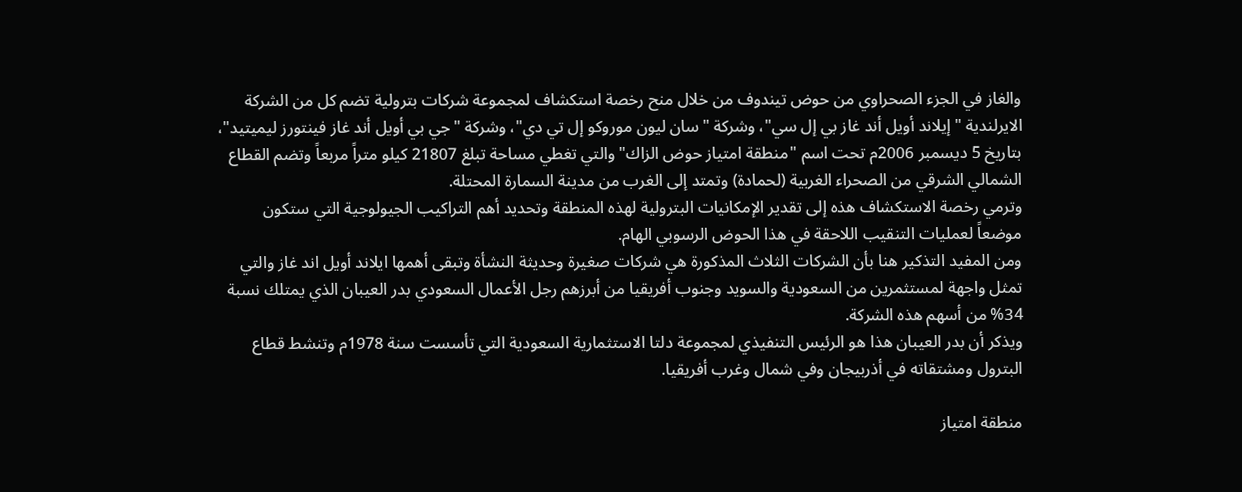والغاز في الجزء الصحراوي من حوض تيندوف من خلال منح رخصة استكشاف لمجموعة شركات بترولية تضم كل من الشركة الايرلندية "إيلاند أويل أند غاز بي إل سي"، وشركة "سان ليون موروكو إل تي دي"، وشركة "جي بي أويل أند غاز فينتورز ليميتيد"، بتاريخ 5 ديسمبر 2006م تحت اسم "منطقة امتياز حوض الزاك" والتي تغطي مساحة تبلغ 21807 كيلو متراً مربعاً وتضم القطاع الشمالي الشرقي من الصحراء الغربية (لحمادة) وتمتد إلى الغرب من مدينة السمارة المحتلة.
وترمي رخصة الاستكشاف هذه إلى تقدير الإمكانيات البترولية لهذه المنطقة وتحديد أهم التراكيب الجيولوجية التي ستكون موضعاً لعمليات التنقيب اللاحقة في هذا الحوض الرسوبي الهام.
ومن المفيد التذكير هنا بأن الشركات الثلاث المذكورة هي شركات صغيرة وحديثة النشأة وتبقى أهمها ايلاند أويل اند غاز والتي تمثل واجهة لمستثمرين من السعودية والسويد وجنوب أفريقيا من أبرزهم رجل الأعمال السعودي بدر العيبان الذي يمتلك نسبة 34% من أسهم هذه الشركة.
ويذكر أن بدر العيبان هذا هو الرئيس التنفيذي لمجموعة دلتا الاستثمارية السعودية التي تأسست سنة 1978م وتنشط قطاع البترول ومشتقاته في أذربيجان وفي شمال وغرب أفريقيا.

منطقة امتياز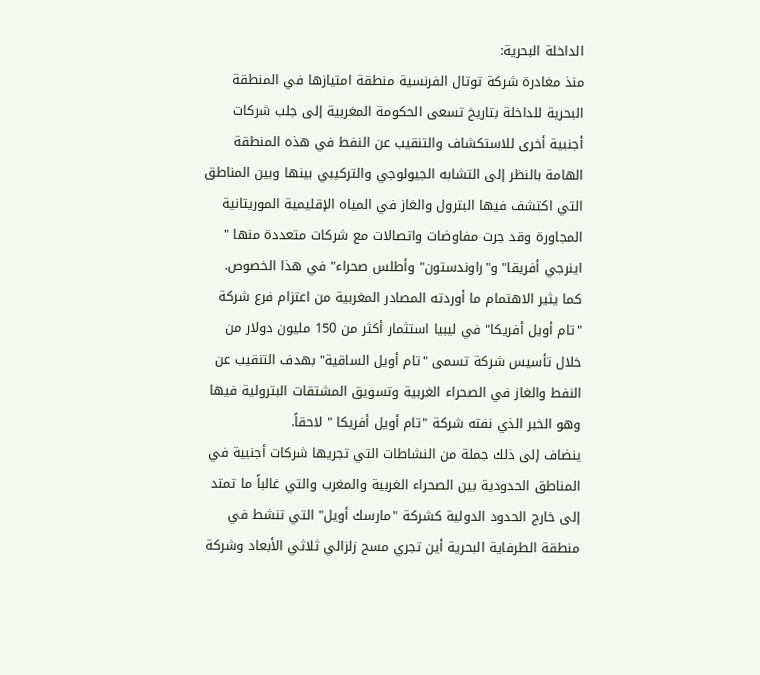الداخلة البحرية:
منذ مغادرة شركة توتال الفرنسية منطقة امتيازها في المنطقة البحرية للداخلة بتاريخ تسعى الحكومة المغربية إلى جلب شركات أجنبية أخرى للاستكشاف والتنقيب عن النفط في هذه المنطقة الهامة بالنظر إلى التشابه الجيولوجي والتركيبي بينها وبين المناطق التي اكتشف فيها البترول والغاز في المياه الإقليمية الموريتانية المجاورة وقد جرت مفاوضات واتصالات مع شركات متعددة منها " اينرجي أفريقا" و"راوندستون" وأطلس صحراء" في هذا الخصوص.
كما يثير الاهتمام ما أوردته المصادر المغربية من اعتزام فرع شركة "تام أويل أفريكا" في ليبيا استثمار أكثر من 150 مليون دولار من خلال تأسيس شركة تسمى "تام أويل الساقية" بهدف التنقيب عن النفط والغاز في الصحراء الغربية وتسويق المشتقات البترولية فيها وهو الخبر الذي نفته شركة "تام أويل أفريكا " لاحقاً.
ينضاف إلى ذلك جملة من النشاطات التي تجريها شركات أجنبية في المناطق الحدودية بين الصحراء الغربية والمغرب والتي غالباً ما تمتد إلى خارج الحدود الدولية كشركة "مارسك أويل" التي تنشط في منطقة الطرفاية البحرية أين تجري مسح زلزالي ثلاثي الأبعاد وشركة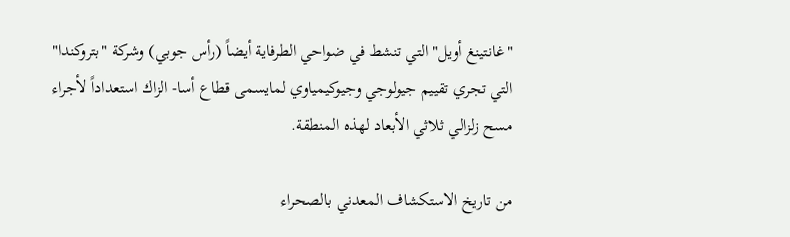"غانتينغ أويل" التي تنشط في ضواحي الطرفاية أيضاً (رأس جوبي) وشركة "بتروكندا" التي تجري تقييم جيولوجي وجيوكيمياوي لمايسمى قطاع أسا- الزاك استعداداً لأجراء مسح زلزالي ثلاثي الأبعاد لهذه المنطقة.

من تاريخ الاستكشاف المعدني بالصحراء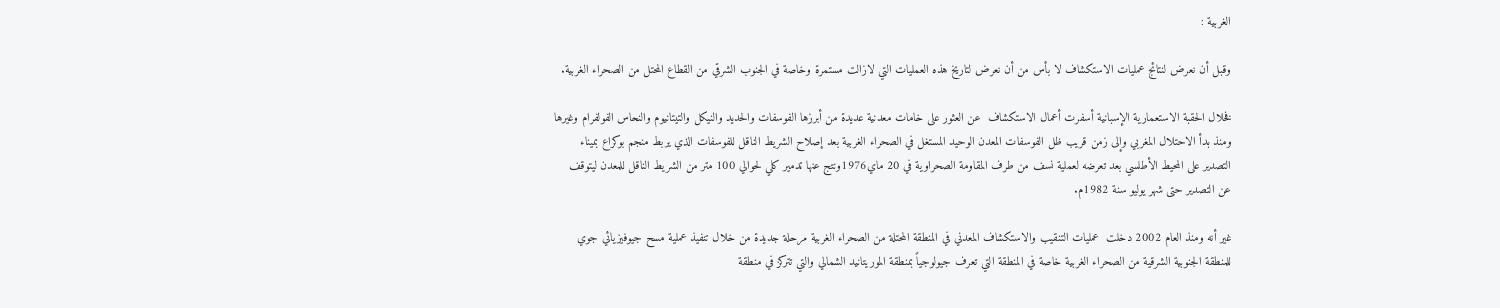الغربية :

وقبل أن نعرض لنتائج عمليات الاستكشاف لا بأس من أن نعرض لتاريخ هذه العمليات التي لازالت مستمرة وخاصة في الجنوب الشرقي من القطاع المحتل من الصحراء الغربية.

فخلال الحقبة الاستعمارية الإسبانية أسفرت أعمال الاستكشاف  عن العثور على خامات معدنية عديدة من أبرزها الفوسفات والحديد والنيكل والتيتانيوم والنحاس الفولفرام وغيرها ومنذ بدأ الاحتلال المغربي وإلى زمن قريب ظل الفوسفات المعدن الوحيد المستغل في الصحراء الغربية بعد إصلاح الشريط الناقل للفوسفات الذي يربط منجم بوكراع بميناء التصدير على المحيط الأطلسي بعد تعرضه لعملية نسف من طرف المقاومة الصحراوية في 20 ماي1976ونتج عنها تدمير كلي لحوالي 100 متر من الشريط الناقل للمعدن ليتوقف عن التصدير حتى شهر يوليو سنة 1982م.

غير أنه ومنذ العام 2002 دخلت  عمليات التنقيب والاستكشاف المعدني في المنطقة المحتلة من الصحراء الغربية مرحلة جديدة من خلال تنفيذ عملية مسح جيوفيزيائي جوي للمنطقة الجنوبية الشرقية من الصحراء الغربية خاصة في المنطقة التي تعرف جيولوجياً بمنطقة الموريتانيد الشمالي والتي تتركز في منطقة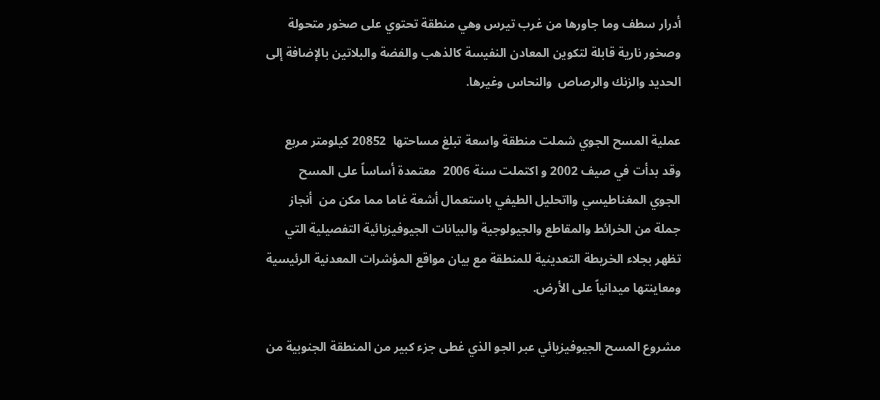أدرار سطف وما جاورها من غرب تيرس وهي منطقة تحتوي على صخور متحولة وصخور نارية قابلة لتكوين المعادن النفيسة كالذهب والفضة والبلاتين بالإضافة إلى الحديد والزنك والرصاص  والنحاس وغيرها.

عملية المسح الجوي شملت منطقة واسعة تبلغ مساحتها  20852 كيلومتر مربع وقد بدأت في صيف 2002 و اكتملت سنة 2006  معتمدة أساساً على المسح  الجوي المغناطيسي وااتحليل الطيفي باستعمال أشعة غاما مما مكن من  أنجاز جملة من الخرائط والمقاطع والجيولوجية والبيانات الجيوفيزيائية التفصيلية التي تظهر بجلاء الخريطة التعدينية للمنطقة مع بيان مواقع المؤشرات المعدنية الرئيسية ومعاينتها ميدانياً على الأرض.

مشروع المسح الجيوفيزيائي عبر الجو الذي غطى جزء كبير من المنطقة الجنوبية من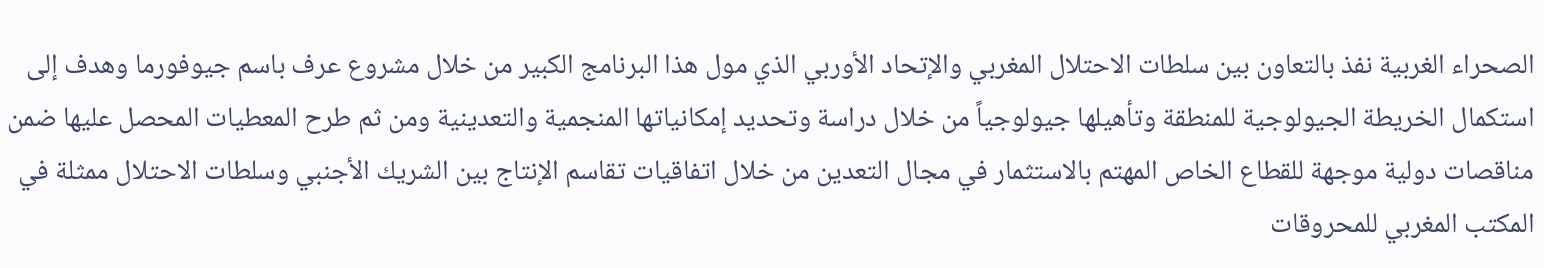الصحراء الغربية نفذ بالتعاون بين سلطات الاحتلال المغربي والإتحاد الأوربي الذي مول هذا البرنامج الكبير من خلال مشروع عرف باسم جيوفورما وهدف إلى استكمال الخريطة الجيولوجية للمنطقة وتأهيلها جيولوجياً من خلال دراسة وتحديد إمكانياتها المنجمية والتعدينية ومن ثم طرح المعطيات المحصل عليها ضمن مناقصات دولية موجهة للقطاع الخاص المهتم بالاستثمار في مجال التعدين من خلال اتفاقيات تقاسم الإنتاج بين الشريك الأجنبي وسلطات الاحتلال ممثلة في المكتب المغربي للمحروقات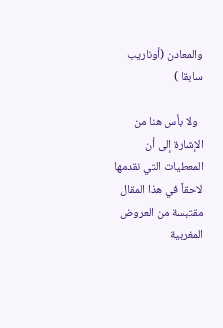والمعادن (أوناريب سابقا )

  ولا بأس هنا من الإشارة إلى أن المعطيات التي نقدمها لاحقاً في هذا المقال مقتبسة من العروض المغربية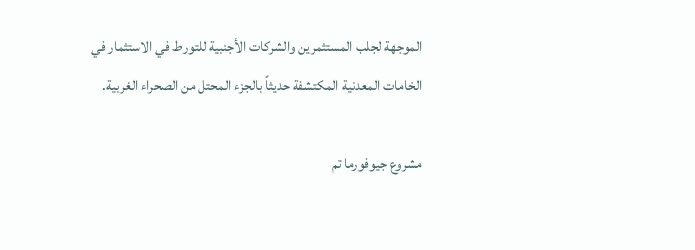الموجهة لجلب المستثمرين والشركات الأجنبية للتورط في الاستثمار في الخامات المعدنية المكتشفة حديثاً بالجزء المحتل من الصحراء الغربية.

مشروع جيوفورما تم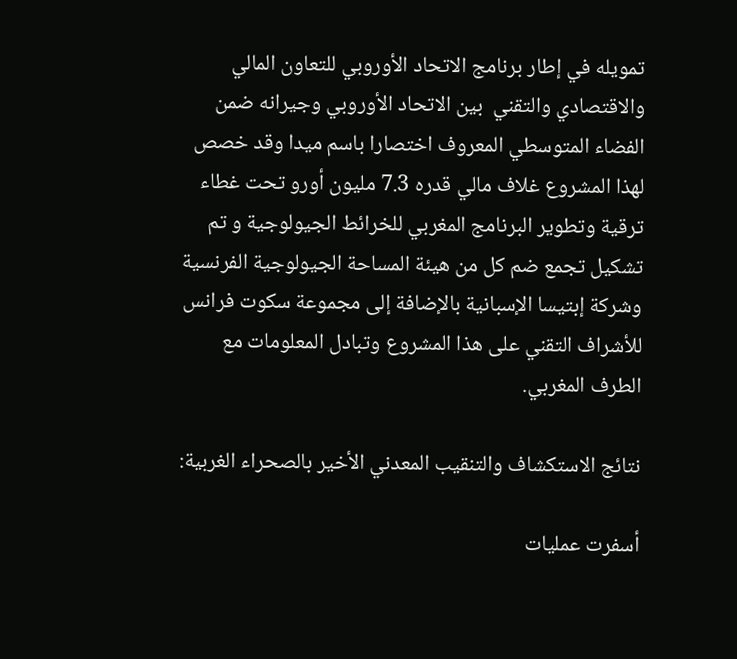تمويله في إطار برنامج الاتحاد الأوروبي للتعاون المالي والاقتصادي والتقني  بين الاتحاد الأوروبي وجيرانه ضمن الفضاء المتوسطي المعروف اختصارا باسم ميدا وقد خصص لهذا المشروع غلاف مالي قدره 7.3 مليون أورو تحت غطاء ترقية وتطوير البرنامج المغربي للخرائط الجيولوجية و تم تشكيل تجمع ضم كل من هيئة المساحة الجيولوجية الفرنسية  وشركة إبتيسا الإسبانية بالإضافة إلى مجموعة سكوت فرانس  للأشراف التقني على هذا المشروع وتبادل المعلومات مع الطرف المغربي.

نتائج الاستكشاف والتنقيب المعدني الأخير بالصحراء الغربية:

أسفرت عمليات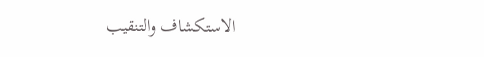الاستكشاف والتنقيب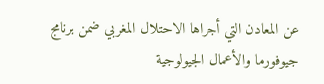عن المعادن التي أجراها الاحتلال المغربي ضمن برنامج جيوفورما والأعمال الجيولوجية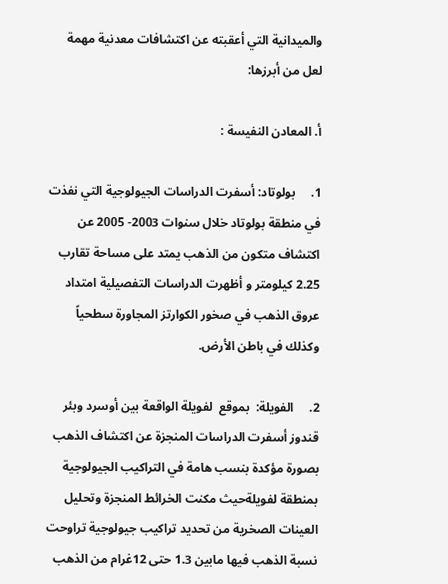والميدانية التي أعقبته عن اكتشافات معدنية مهمة لعل من أبرزها:

أ. المعادن النفيسة :

1.     بولوتاد: أسفرت الدراسات الجيولوجية التي نفذت في منطقة بولوتاد خلال سنوات 2003- 2005 عن اكتشاف متكون من الذهب يمتد على مساحة تقارب 2.25 كيلومتر و أظهرت الدراسات التفصيلية امتداد عروق الذهب في صخور الكوارتز المجاورة سطحياً وكذلك في باطن الأرض.

2.     الفويلة:  بموقع  لفويلة الواقعة بين أوسرد وبئر قندوز أسفرت الدراسات المنجزة عن اكتشاف الذهب بصورة مؤكدة بنسب هامة في التراكيب الجيولوجية بمنطقة لفويلةحيث مكنت الخرائط المنجزة وتحليل العينات الصخرية من تحديد تراكيب جيولوجية تراوحت نسبة الذهب فيها مابين 1.3 حتى 12غرام من الذهب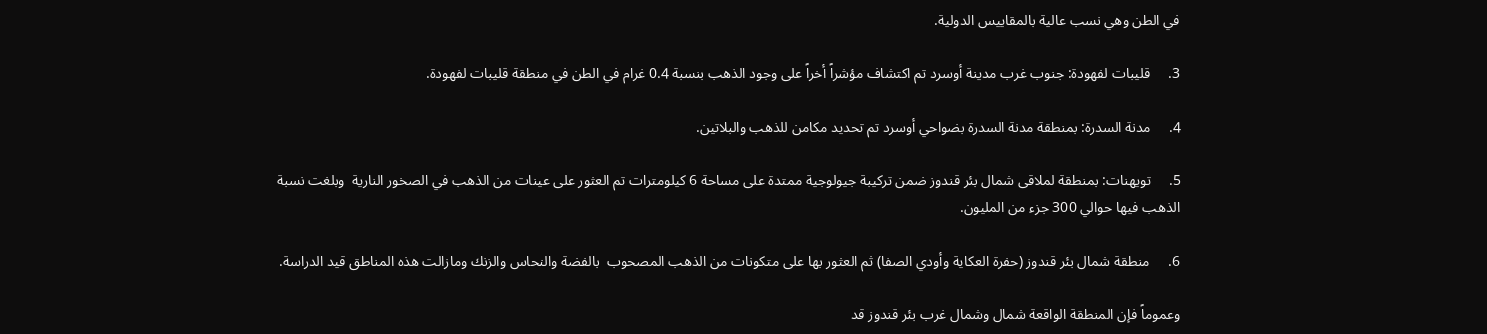في الطن وهي نسب عالية بالمقاييس الدولية.

3.     قليبات لفهودة: جنوب غرب مدينة أوسرد تم اكتشاف مؤشراً أخراً على وجود الذهب بنسبة 0.4 غرام في الطن في منطقة قليبات لفهودة.

4.     مدنة السدرة: بمنطقة مدنة السدرة بضواحي أوسرد تم تحديد مكامن للذهب والبلاتين.

5.     تويهنات: بمنطقة لملاقى شمال بئر قندوز ضمن تركيبة جيولوجية ممتدة على مساحة 6 كيلومترات تم العثور على عينات من الذهب في الصخور النارية  وبلغت نسبة الذهب فيها حوالي 300 جزء من المليون.

6.     منطقة شمال بئر قندوز (حفرة العكاية وأودي الصفا) ثم العثور بها على متكونات من الذهب المصحوب  بالفضة والنحاس والزنك ومازالت هذه المناطق قيد الدراسة.

وعموماً فإن المنطقة الواقعة شمال وشمال غرب بئر قندوز قد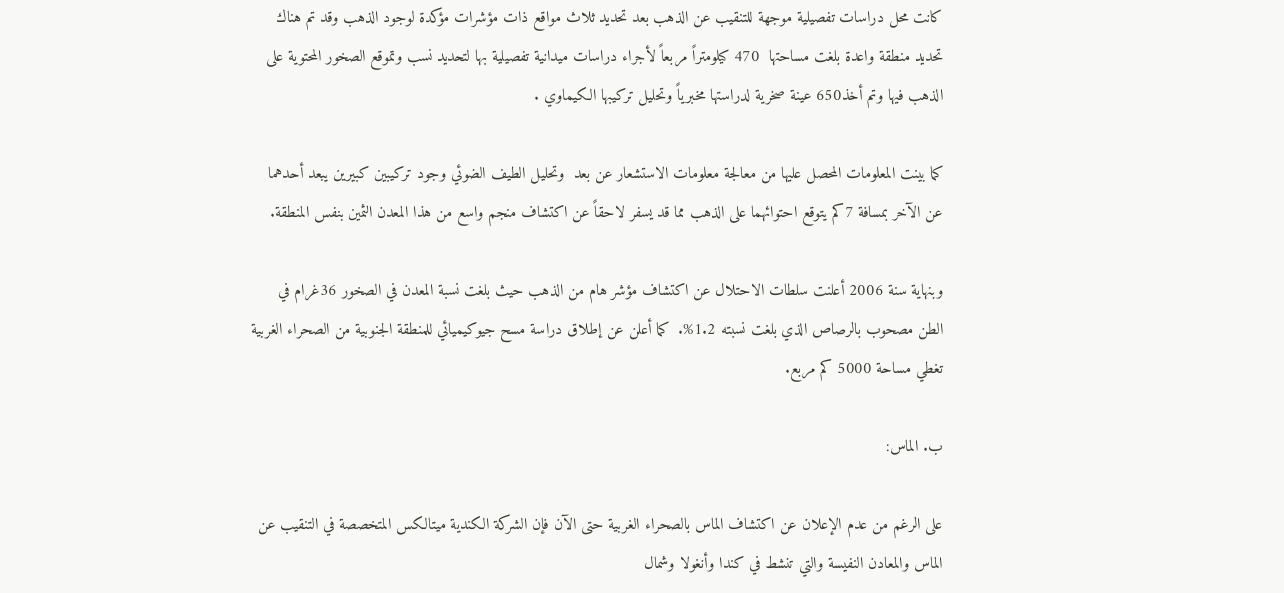كانت محل دراسات تفصيلية موجهة للتنقيب عن الذهب بعد تحديد ثلاث مواقع ذات مؤشرات مؤكدة لوجود الذهب وقد تم هناك تحديد منطقة واعدة بلغت مساحتها  470 كيلومتراً مربعاً لأجراء دراسات ميدانية تفصيلية بها لتحديد نسب وتموقع الصخور المحتوية على الذهب فيها وتم أخذ650 عينة صخرية لدراستها مخبرياً وتحليل تركيبها الكيماوي .

كما بينت المعلومات المحصل عليها من معالجة معلومات الاستشعار عن بعد  وتحليل الطيف الضوئي وجود تركيبين كبيرين يبعد أحدهما عن الآخر بمسافة 7كم يتوقع احتوائهما على الذهب مما قد يسفر لاحقاً عن اكتشاف منجم واسع من هذا المعدن الثمين بنفس المنطقة.

وبنهاية سنة 2006 أعلنت سلطات الاحتلال عن اكتشاف مؤشر هام من الذهب حيث بلغت نسبة المعدن في الصخور 36غرام في الطن مصحوب بالرصاص الذي بلغت نسبته 1.2%.  كما أعلن عن إطلاق دراسة مسح جيوكيميائي للمنطقة الجنوبية من الصحراء الغربية تغطي مساحة 5000 كم مربع.

ب. الماس:

على الرغم من عدم الإعلان عن اكتشاف الماس بالصحراء الغربية حتى الآن فإن الشركة الكندية ميتالكس المتخصصة في التنقيب عن الماس والمعادن النفيسة والتي تنشط في كندا وأنغولا وشمال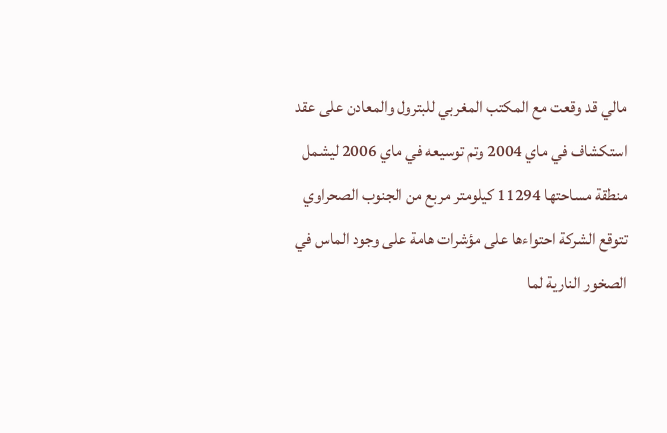مالي قد وقعت مع المكتب المغربي للبترول والمعادن على عقد استكشاف في ماي 2004 وتم توسيعه في ماي 2006 ليشمل منطقة مساحتها 11294 كيلومتر مربع من الجنوب الصحراوي تتوقع الشركة احتواءها على مؤشرات هامة على وجود الماس في الصخور النارية لما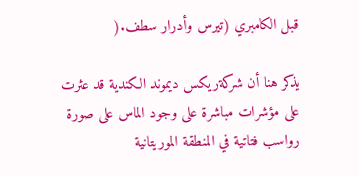قبل الكامبري (تيرس وأدرار سطف.(

يذكر هنا أن شركةريكس ديموند الكندية قد عثرت على مؤشرات مباشرة على وجود الماس على صورة رواسب فتاتية في المنطقة الموريتانية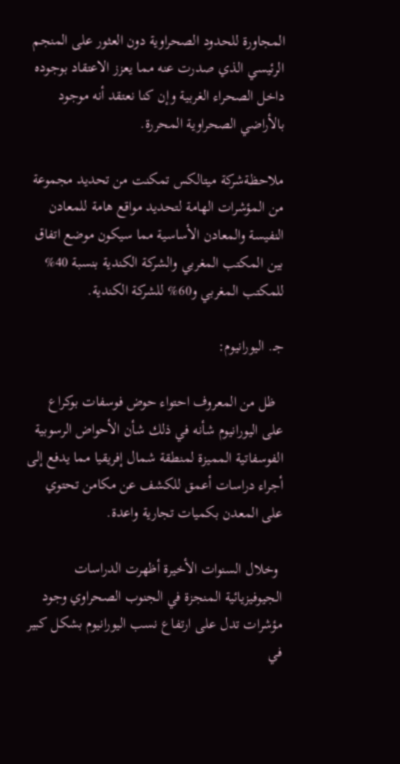المجاورة للحدود الصحراوية دون العثور على المنجم الرئيسي الذي صدرت عنه مما يعزز الاعتقاد بوجوده داخل الصحراء الغربية وإن كنا نعتقد أنه موجود بالأراضي الصحراوية المحررة.

ملاحظةشركة ميتالكس تمكنت من تحديد مجموعة من المؤشرات الهامة لتحديد مواقع هامة للمعادن النفيسة والمعادن الأساسية مما سيكون موضع اتفاق بين المكتب المغربي والشركة الكندية بنسبة 40% للمكتب المغربي و60% للشركة الكندية.

جـ. اليورانيوم:

  ظل من المعروف احتواء حوض فوسفات بوكراع على اليورانيوم شأنه في ذلك شأن الأحواض الرسوبية الفوسفاتية المميزة لمنطقة شمال إفريقيا مما يدفع إلى أجراء دراسات أعمق للكشف عن مكامن تحتوي على المعدن بكميات تجارية واعدة.

 وخلال السنوات الأخيرة أظهرت الدراسات الجيوفيزيائية المنجزة في الجنوب الصحراوي وجود مؤشرات تدل على ارتفاع نسب اليورانيوم بشكل كبير في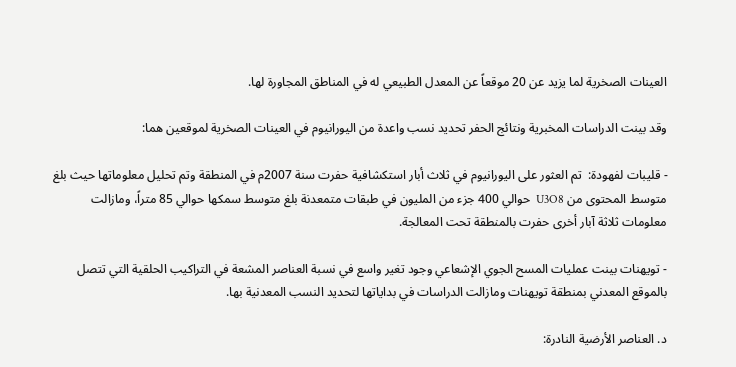العينات الصخرية لما يزيد عن 20 موقعاً عن المعدل الطبيعي له في المناطق المجاورة لها.

وقد بينت الدراسات المخبرية ونتائج الحفر تحديد نسب واعدة من اليورانيوم في العينات الصخرية لموقعين هما:

- قليبات لفهودة:  تم العثور على اليورانيوم في ثلاث أبار استكشافية حفرت سنة 2007م في المنطقة وتم تحليل معلوماتها حيث بلغ متوسط المحتوى من U3O8  حوالي 400 جزء من المليون في طبقات متمعدنة بلغ متوسط سمكها حوالي 85 متراً، ومازالت معلومات ثلاثة آبار أخرى حفرت بالمنطقة تحت المعالجة.

- تويهنات بينت عمليات المسح الجوي الإشعاعي وجود تغير واسع في نسبة العناصر المشعة في التراكيب الحلقية التي تتصل بالموقع المعدني بمنطقة تويهنات ومازالت الدراسات في بداياتها لتحديد النسب المعدنية بها.

د. العناصر الأرضية النادرة: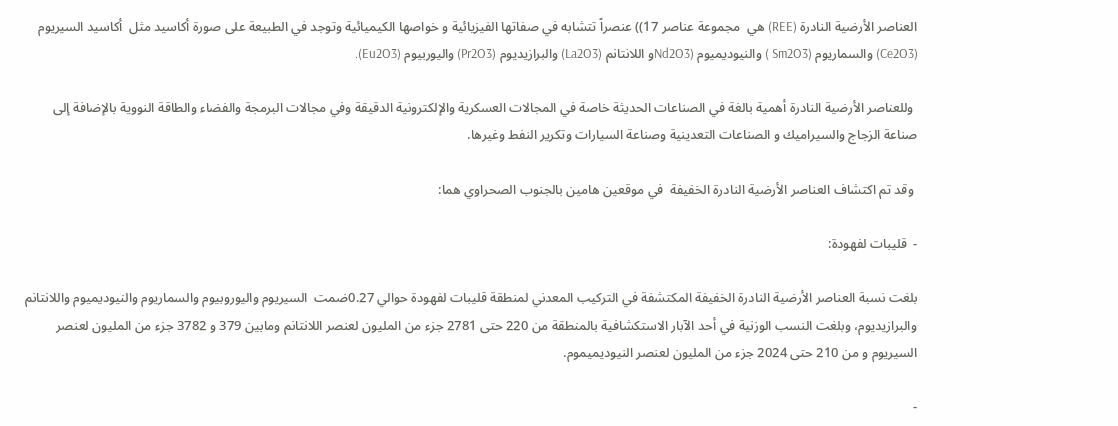العناصر الأرضية النادرة (REE) هي  مجموعة عناصر 17)) عنصراً تتشابه في صفاتها الفيزيائية و خواصها الكيميائية وتوجد في الطبيعة على صورة أكاسيد مثل  أكاسيد السيريوم (Ce2O3) والسماريوم (Sm2O3 ) والنيوديميوم (Nd2O3و اللانتانم (La2O3) والبرازيديوم (Pr2O3) واليوربيوم (Eu2O3).

 وللعناصر الأرضية النادرة أهمية بالغة في الصناعات الحديثة خاصة في المجالات العسكرية والإلكترونية الدقيقة وفي مجالات البرمجة والفضاء والطاقة النووية بالإضافة إلى صناعة الزجاج والسيراميك و الصناعات التعدينية وصناعة السيارات وتكرير النفط وغيرها.

 وقد تم اكتشاف العناصر الأرضية النادرة الخفيفة  في موقعين هامين بالجنوب الصحراوي هما:

-  قليبات لفهودة:

بلغت نسبة العناصر الأرضية النادرة الخفيفة المكتشفة في التركيب المعدني لمنطقة قليبات لفهودة حوالي 0.27ضمت  السيريوم واليوروبيوم والسماريوم والنيوديميوم واللانتانم والبرازيديوم، وبلغت النسب الوزنية في أحد الآبار الاستكشافية بالمنطقة من 220 حتى 2781 جزء من المليون لعنصر اللانتانم ومابين 379 و 3782 جزء من المليون لعنصر السيريوم و من 210 حتى 2024 جزء من المليون لعنصر النيوديميموم.

-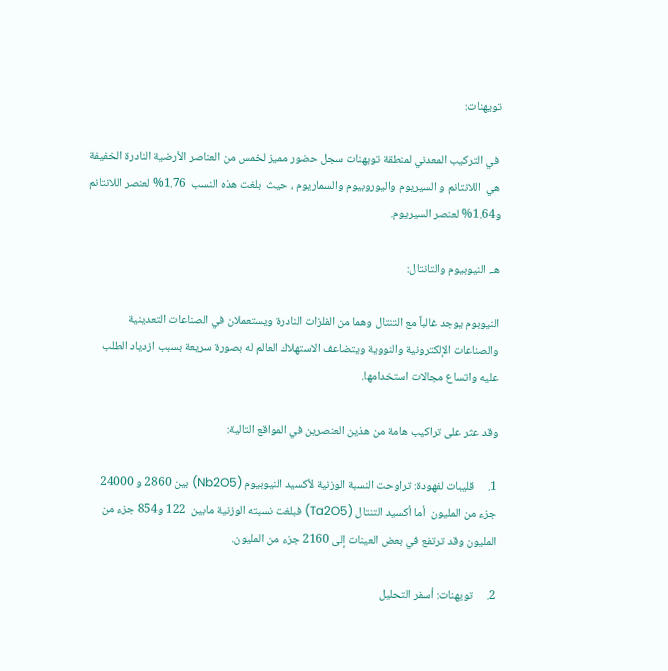تويهنات:

 في التركيب المعدني لمنطقة تويهنات سجل حضور مميز لخمس من العناصر الأرضية النادرة الخفيفة هي  اللانتانم و السيريوم واليوروبيوم والسماريوم ، حيث  بلغت هذه النسب  1.76% لعنصر اللانتانم  و1.64% لعنصر السيريوم.

هـ. النيوبيوم والتانتال:

النيوبوم يوجد غالباً مع التنتال وهما من الفلزات النادرة ويستعملان في الصناعات التعدينية والصناعات الإلكترونية والنووية ويتضاعف الاستهلاك العالم له بصورة سريعة بسبب ازدياد الطلب عليه واتساع مجالات استخدامها.

وقد عثر على تراكيب هامة من هذين العنصرين في المواقع التالية:

1.     قليبات لفهودة: تراوحت النسبة الوزنية لأكسيد النيوبيوم (Nb2O5) بين 2860 و 24000 جزء من المليون  أما أكسيد التنتال (Ta2O5) فبلغت نسبته الوزنية مابين  122 و854 جزء من المليون وقد ترتفع في بعض العينات إلى 2160 جزء من المليون.

2.     تويهنات: أسفر التحليل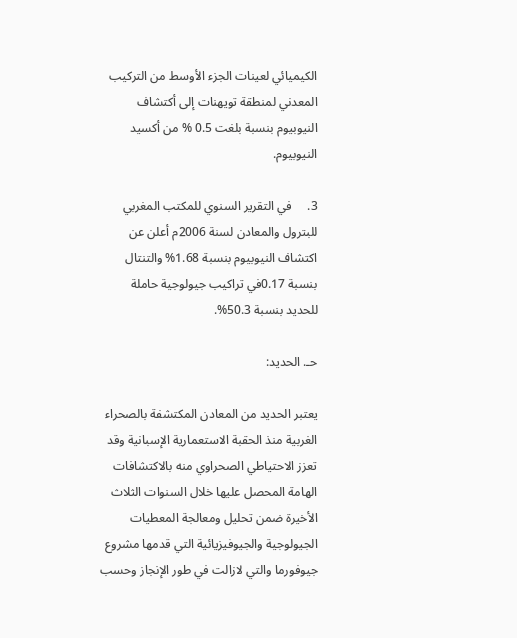الكيميائي لعينات الجزء الأوسط من التركيب المعدني لمنطقة تويهنات إلى أكتشاف النيوبيوم بنسبة بلغت 0.5 % من أكسيد النيوبيوم.

3.     في التقرير السنوي للمكتب المغربي للبترول والمعادن لسنة 2006م أعلن عن اكتشاف النيوبيوم بنسبة 1.68% والتنتال بنسبة 0.17في تراكيب جيولوجية حاملة للحديد بنسبة 50.3%.

حـ. الحديد:

يعتبر الحديد من المعادن المكتشفة بالصحراء الغربية منذ الحقبة الاستعمارية الإسبانية وقد تعزز الاحتياطي الصحراوي منه بالاكتشافات  الهامة المحصل عليها خلال السنوات الثلاث الأخيرة ضمن تحليل ومعالجة المعطيات الجيولوجية والجيوفيزيائية التي قدمها مشروع  جيوفورما والتي لازالت في طور الإنجاز وحسب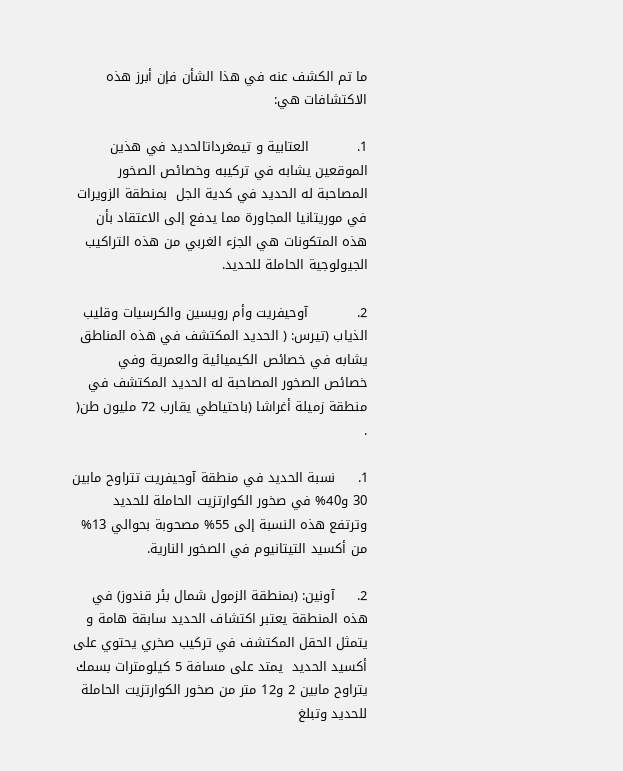ما تم الكشف عنه في هذا الشأن فإن أبرز هذه الاكتشافات هي:

1.           العتابية و تيمغرداتالحديد في هذين الموقعين يشابه في تركيبه وخصائص الصخور المصاحبة له الحديد في كدية الجل  بمنطقة الزويرات في موريتانيا المجاورة مما يدفع إلى الاعتقاد بأن هذه المتكونات هي الجزء الغربي من هذه التراكيب الجيولوجية الحاملة للحديد.

2.           آوحيفريت وأم رويسين والكرسيات وقليب الذياب (تيرس: ( الحديد المكتشف في هذه المناطق يشابه في خصائص الكيميائية والعمرية وفي خصائص الصخور المصاحبة له الحديد المكتشف في منطقة زميلة أغراشا (باحتياطي يقارب 72 مليون طن(    .

1.     نسبة الحديد في منطقة آوحيفريت تتراوح مابين 30 و40% في صخور الكوارتزيت الحاملة للحديد وترتفع هذه النسبة إلى 55% مصحوبة بحوالي 13% من أكسيد التيتانيوم في الصخور النارية.

2.     آونين: (بمنطقة الزمول شمال بئر قندوز) في هذه المنطقة يعتبر اكتشاف الحديد سابقة هامة و يتمثل الحقل المكتشف في تركيب صخري يحتوي على أكسيد الحديد  يمتد على مسافة 5 كيلومترات بسمك يتراوح مابين 2 و12 متر من صخور الكوارتزيت الحاملة للحديد وتبلغ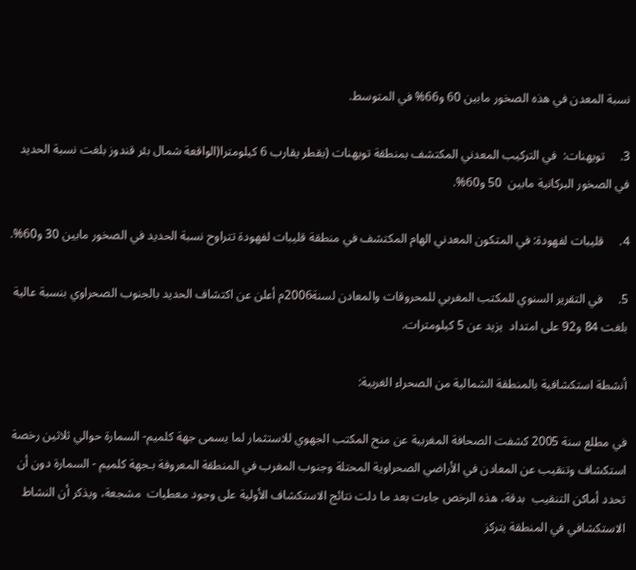نسبة المعدن في هذه الصخور مابين 60 و66% في المتوسط.

3.     تويهنات:  في التركيب المعدني المكتشف بمنطقة تويهنات (بقطر يقارب 6 كيلومترا(الواقعة شمال بئر قندوز بلغت نسبة الحديد في الصخور البركانية مابين  50 و60%.

4.     قليبات لفهودة: في المتكون المعدني الهام المكتشف في منطقة قليبات لفهودة تتراوح نسبة الحديد في الصخور مابين 30 و60%.

5.     في التقرير السنوي للمكتب المغربي للمحروقات والمعادن لسنة2006م أعلن عن اكتشاف الحديد بالجنوب الصحراوي بنسبة عالية بلغت 84 و92 على امتداد  يزيد عن 5 كيلومترات.

أنشطة استكشافية بالمنطقة الشمالية من الصحراء الغربية:

في مطلع سنة 2005 كشفت الصحافة المغربية عن منح المكتب الجهوي للاستثمار لما يسمى جهة كلميم- السمارة حوالي ثلاثين رخصة استكشاف وتنقيب عن المعادن في الأراضي الصحراوية المحتلة وجنوب المغرب في المنطقة المعروفة بـجهة كلميم - السمارة دون أن تحدد أماكن التنقيب  بدقة، هذه الرخص جاءت بعد ما دلت نتائج الاستكشاف الأولية على وجود معطيات  مشجعة، ويذكر أن النشاط الاستكشافي في المنطقة يتركز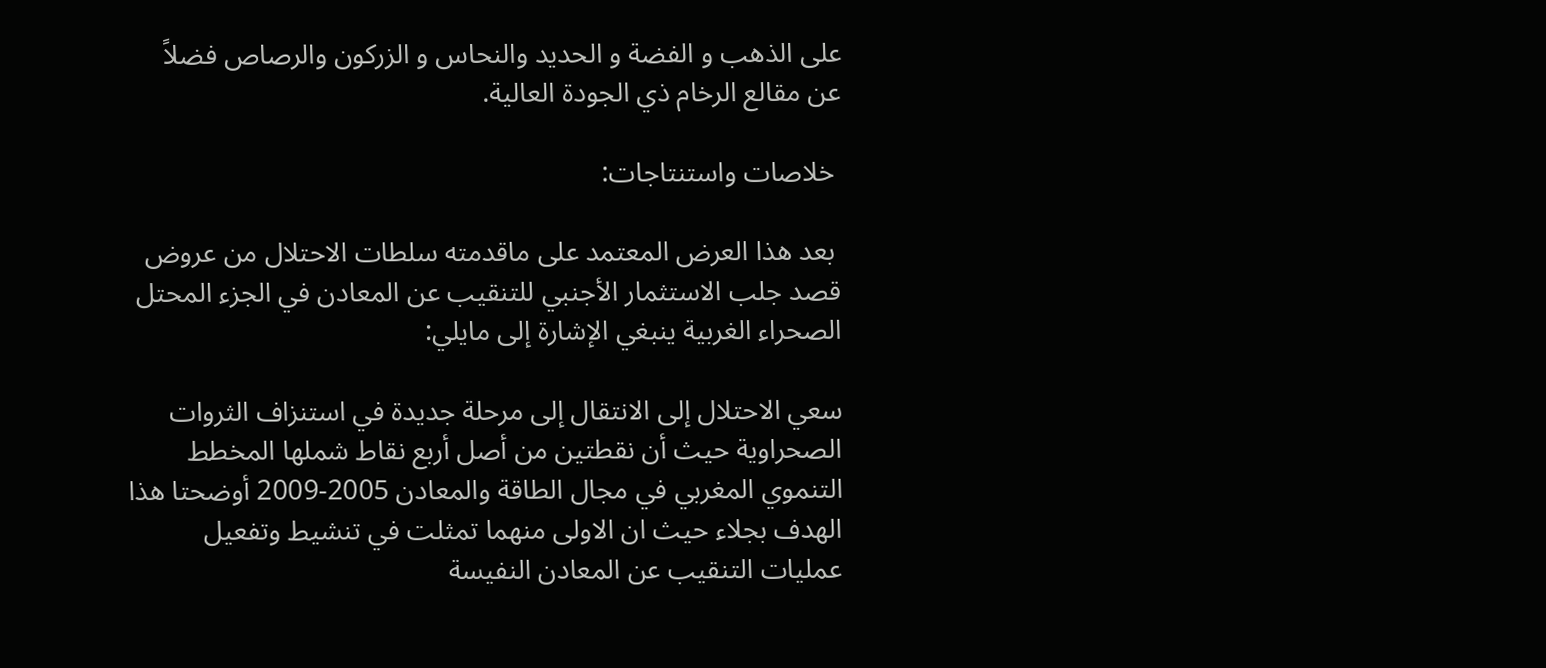على الذهب و الفضة و الحديد والنحاس و الزركون والرصاص فضلاً عن مقالع الرخام ذي الجودة العالية.

 خلاصات واستنتاجات:

 بعد هذا العرض المعتمد على ماقدمته سلطات الاحتلال من عروض قصد جلب الاستثمار الأجنبي للتنقيب عن المعادن في الجزء المحتل  الصحراء الغربية ينبغي الإشارة إلى مايلي:

سعي الاحتلال إلى الانتقال إلى مرحلة جديدة في استنزاف الثروات الصحراوية حيث أن نقطتين من أصل أربع نقاط شملها المخطط التنموي المغربي في مجال الطاقة والمعادن 2005-2009 أوضحتا هذا الهدف بجلاء حيث ان الاولى منهما تمثلت في تنشيط وتفعيل عمليات التنقيب عن المعادن النفيسة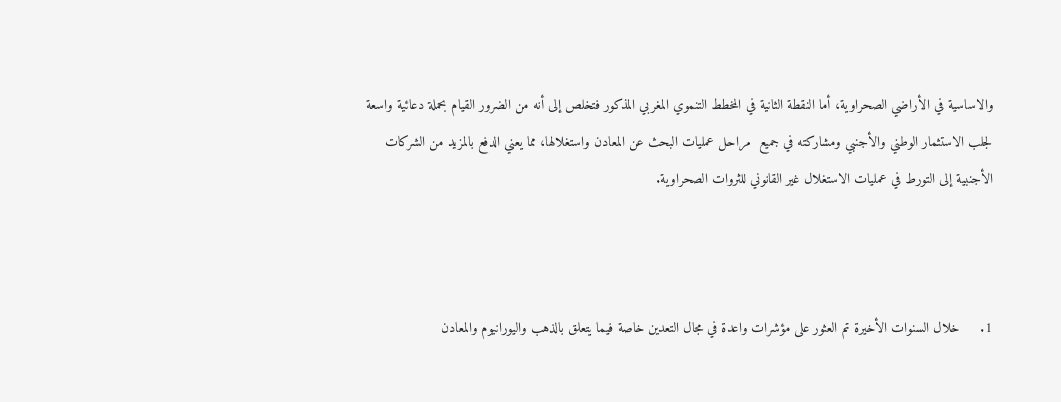والاساسية في الأراضي الصحراوية، أما النقطة الثانية في المخطط التنموي المغربي المذكور فتخلص إلى أنه من الضرور القيام بحملة دعائية واسعة لجلب الاستثمار الوطني والأجنبي ومشاركته في جميع  مراحل عمليات البحث عن المعادن واستغلالها، مما يعني الدفع بالمزيد من الشركات الأجنبية إلى التورط في عمليات الاستغلال غير القانوني للثروات الصحراوية.



1.     خلال السنوات الأخيرة تم العثور على مؤشرات واعدة في مجال التعدين خاصة فيما يتعلق بالذهب واليورانيوم والمعادن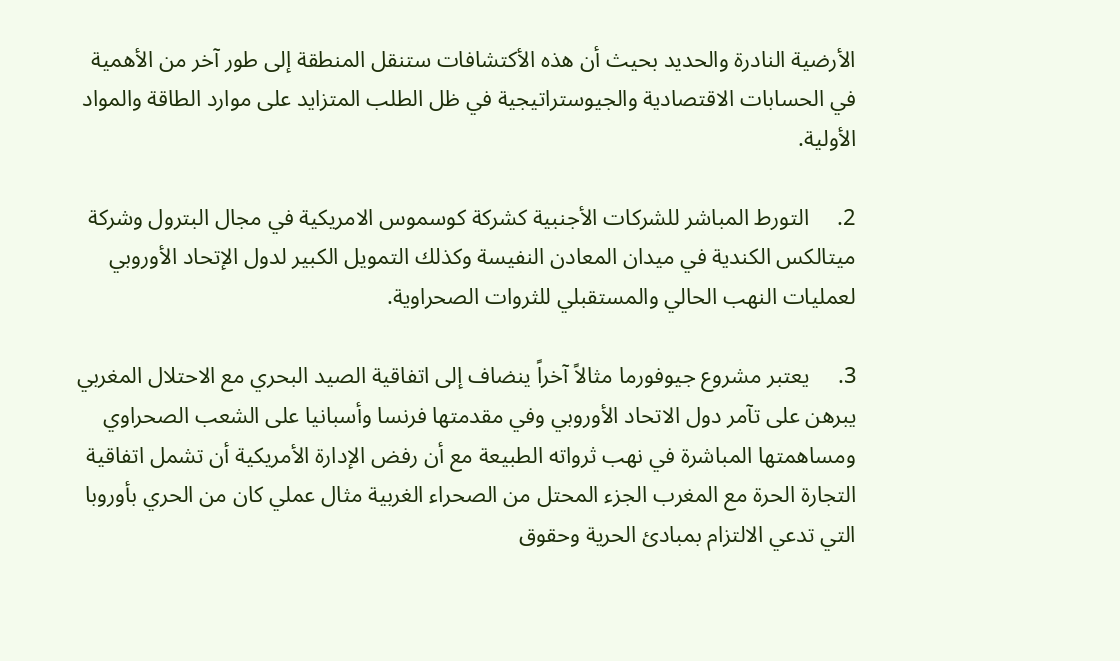الأرضية النادرة والحديد بحيث أن هذه الأكتشافات ستنقل المنطقة إلى طور آخر من الأهمية في الحسابات الاقتصادية والجيوستراتيجية في ظل الطلب المتزايد على موارد الطاقة والمواد الأولية.

2.     التورط المباشر للشركات الأجنبية كشركة كوسموس الامريكية في مجال البترول وشركة ميتالكس الكندية في ميدان المعادن النفيسة وكذلك التمويل الكبير لدول الإتحاد الأوروبي لعمليات النهب الحالي والمستقبلي للثروات الصحراوية.

3.     يعتبر مشروع جيوفورما مثالاً آخراً ينضاف إلى اتفاقية الصيد البحري مع الاحتلال المغربي يبرهن على تآمر دول الاتحاد الأوروبي وفي مقدمتها فرنسا وأسبانيا على الشعب الصحراوي ومساهمتها المباشرة في نهب ثرواته الطبيعة مع أن رفض الإدارة الأمريكية أن تشمل اتفاقية التجارة الحرة مع المغرب الجزء المحتل من الصحراء الغربية مثال عملي كان من الحري بأوروبا التي تدعي الالتزام بمبادئ الحرية وحقوق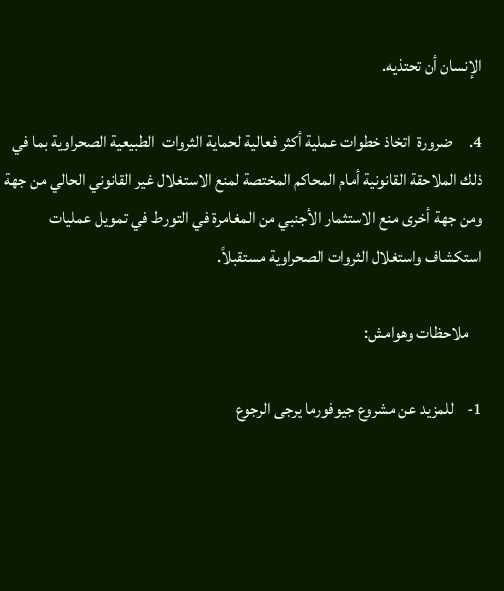الإنسان أن تحتذيه.

4.     ضرورة  اتخاذ خطوات عملية أكثر فعالية لحماية الثروات  الطبيعية الصحراوية بما في ذلك الملاحقة القانونية أمام المحاكم المختصة لمنع الاستغلال غير القانوني الحالي من جهة ومن جهة أخرى منع الاستثمار الأجنبي من المغامرة في التورط في تمويل عمليات استكشاف واستغلال الثروات الصحراوية مستقبلاً.

    ملاحظات وهوامش:

1-    للمزيد عن مشروع جيوفورما يرجى الرجوع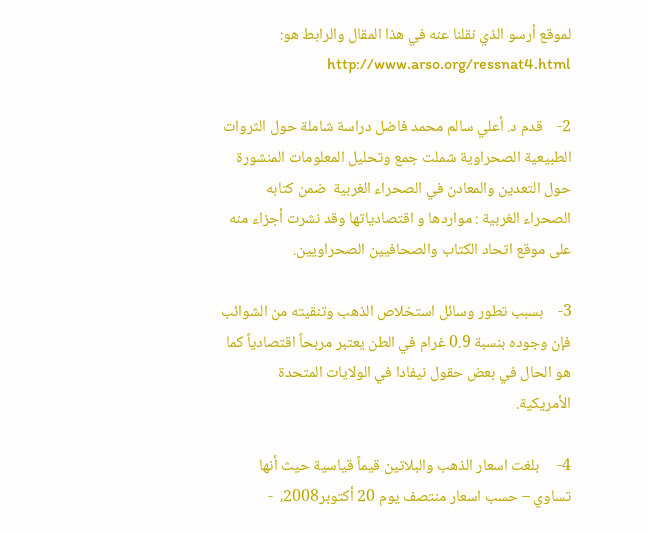لموقع أرسو الذي نقلنا عنه في هذا المقال والرابط هو: http://www.arso.org/ressnat4.html

2-    قدم د. أعلي سالم محمد فاضل دراسة شاملة حول الثروات الطبيعية الصحراوية شملت جمع وتحليل المعلومات المنشورة حول التعدين والمعادن في الصحراء الغربية  ضمن كتابه الصحراء الغربية : مواردها و اقتصادياتها وقد نشرت أجزاء منه على موقع اتحاد الكتاب والصحافيين الصحراويين.

3-    بسبب تطور وسائل استخلاص الذهب وتنقيته من الشوائب فإن وجوده بنسبة 0.9 غرام في الطن يعتبر مربحاً اقتصادياً كما هو الحال في بعض حقول نيفادا في الولايات المتحدة الأمريكية.

4-     بلغت اسعار الذهب والبلاتين قيماً قياسية حيث أنها تساوي – حسب اسعار منتصف يوم 20 أكتوبر2008،  -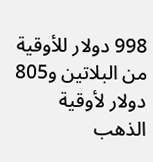998 دولار للأوقية من البلاتين و805 دولار لأوقية الذهب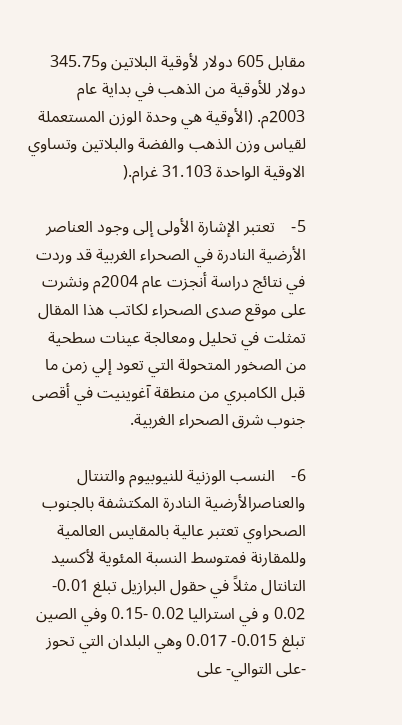مقابل 605 دولار لأوقية البلاتين و345.75 دولار للأوقية من الذهب في بداية عام 2003م. (الأوقية هي وحدة الوزن المستعملة لقياس وزن الذهب والفضة والبلاتين وتساوي الاوقية الواحدة 31.103 غرام.(

5-    تعتبر الإشارة الأولى إلى وجود العناصر الأرضية النادرة في الصحراء الغربية قد وردت في نتائج دراسة أنجزت عام 2004م ونشرت على موقع صدى الصحراء لكاتب هذا المقال  تمثلت في تحليل ومعالجة عينات سطحية من الصخور المتحولة التي تعود إلي زمن ما قبل الكامبري من منطقة آغوينيت في أقصى جنوب شرق الصحراء الغربية.

6-    النسب الوزنية للنيوبيوم والتنتال والعناصرالأرضية النادرة المكتشفة بالجنوب الصحراوي تعتبر عالية بالمقايس العالمية وللمقارنة فمتوسط النسبة المئوية لأكسيد التانتال مثلاً في حقول البرازيل تبلغ 0.01- 0.02 و في استراليا 0.02 -0.15 وفي الصين تبلغ 0.015- 0.017 وهي البلدان التي تحوز -على التوالي- على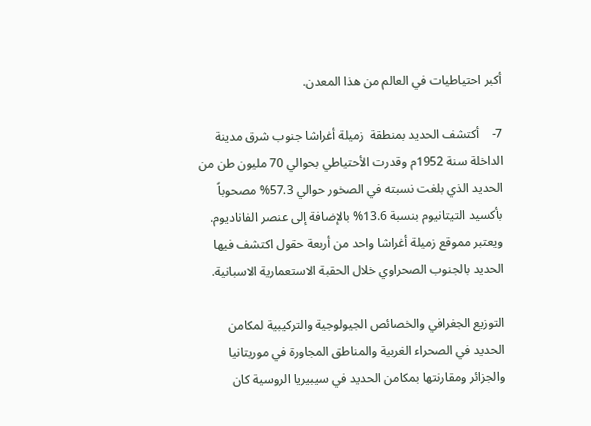أكبر احتياطيات في العالم من هذا المعدن.

7-    أكتشف الحديد بمنطقة  زميلة أغراشا جنوب شرق مدينة الداخلة سنة 1952م وقدرت الأحتياطي بحوالي 70 مليون طن من الحديد الذي بلغت نسبته في الصخور حوالي 57.3% مصحوباً بأكسيد التيتانيوم بنسبة 13.6% بالإضافة إلى عنصر الفاناديوم. ويعتبر مموقع زميلة أغراشا واحد من أربعة حقول اكتشف فيها الحديد بالجنوب الصحراوي خلال الحقبة الاستعمارية الاسبانية.

التوزيع الجغرافي والخصائص الجيولوجية والتركيبية لمكامن الحديد في الصحراء الغربية والمناطق المجاورة في موريتانيا والجزائر ومقارنتها بمكامن الحديد في سيبيريا الروسية كان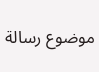موضوع رسالة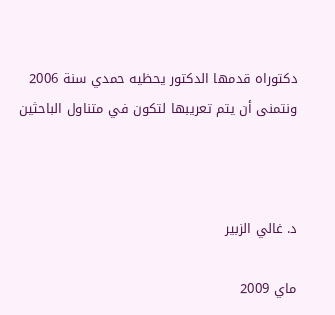دكتوراه قدمها الدكتور يحظيه حمدي سنة 2006 ونتمنى أن يتم تعريبها لتكون في متناول الباحثين



د. غالي الزبير

ماي 2009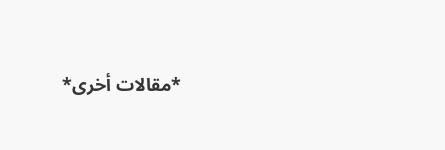*مقالات أخرى*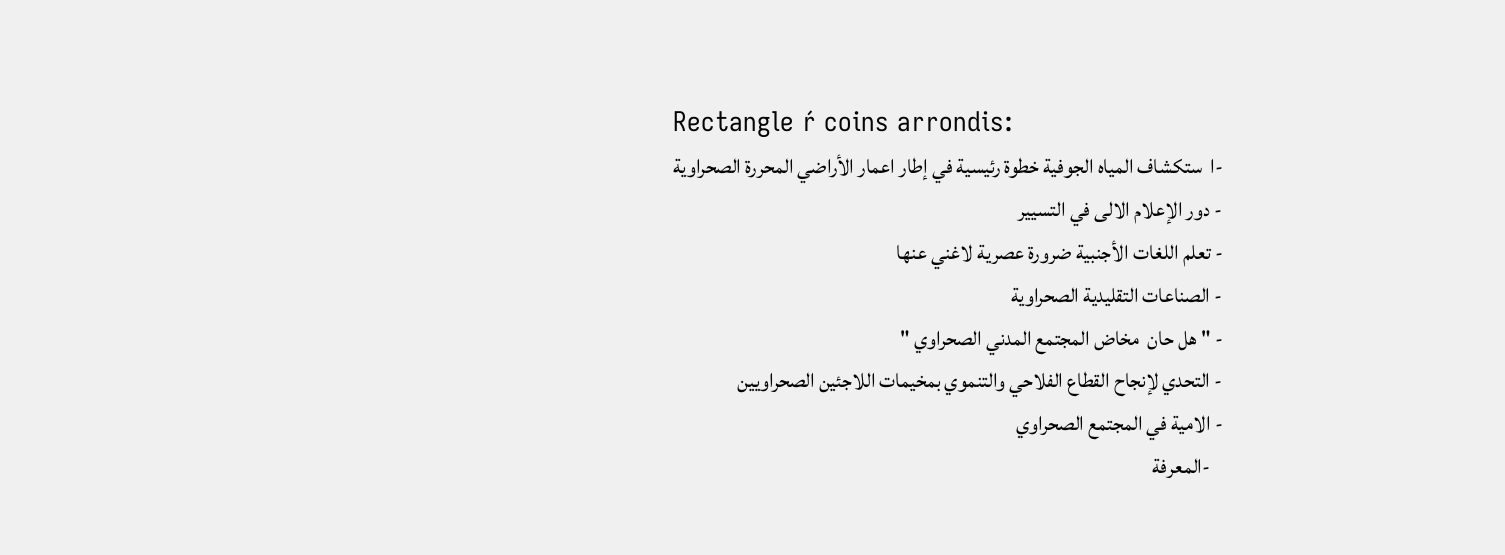Rectangle ŕ coins arrondis:
          -ا  ستكشاف المياه الجوفية خطوة رئيسية في إطار اعمار الأراضي المحررة الصحراوية
          - دور الإعلام الالى في التسيير
          - تعلم اللغات الأجنبية ضرورة عصرية لاغني عنها
          - الصناعات التقليدية الصحراوية
          - " هل حان  مخاض المجتمع المدني الصحراوي "
          - التحدي لإنجاح القطاع الفلاحي والتنموي بمخيمات اللاجئين الصحراويين
          - الامية في المجتمع الصحراوي
             -المعرفة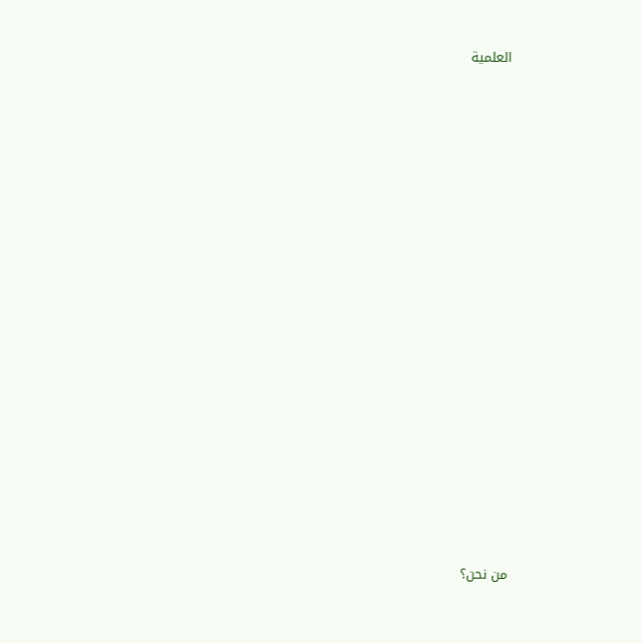العلمية

























من نحن؟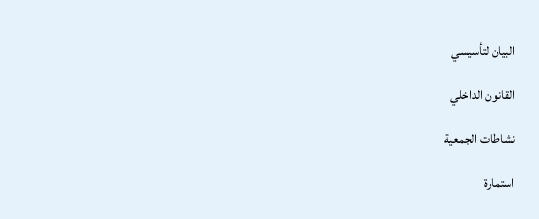البيان لتأسيسي

القانون الداخلي

نشاطات الجمعية

استمارة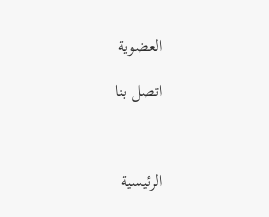العضوية

اتصل بنا



الرئيسية